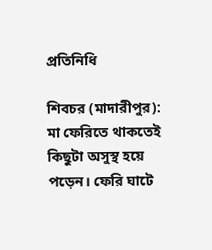প্রতিনিধি

শিবচর (মাদারীপুর): মা ফেরিতে থাকতেই কিছুটা অসুস্থ হয়ে পড়েন। ফেরি ঘাটে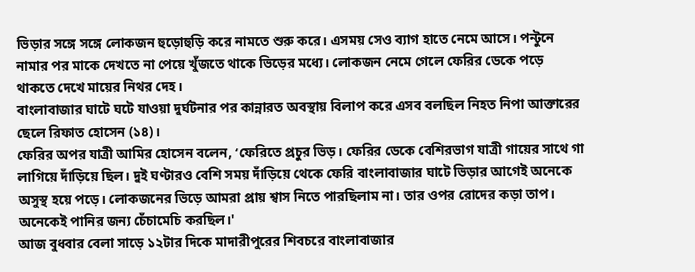ভিড়ার সঙ্গে সঙ্গে লোকজন হুড়োহুড়ি করে নামতে শুরু করে। এসময় সেও ব্যাগ হাতে নেমে আসে। পন্টুনে নামার পর মাকে দেখতে না পেয়ে খুঁজতে থাকে ভিড়ের মধ্যে। লোকজন নেমে গেলে ফেরির ডেকে পড়ে থাকতে দেখে মায়ের নিথর দেহ।
বাংলাবাজার ঘাটে ঘটে যাওয়া দুর্ঘটনার পর কান্নারত অবস্থায় বিলাপ করে এসব বলছিল নিহত নিপা আক্তারের ছেলে রিফাত হোসেন (১৪)।
ফেরির অপর যাত্রী আমির হোসেন বলেন, ‘ফেরিতে প্রচুর ভিড়। ফেরির ডেকে বেশিরভাগ যাত্রী গায়ের সাথে গা লাগিয়ে দাঁড়িয়ে ছিল। দুই ঘণ্টারও বেশি সময় দাঁড়িয়ে থেকে ফেরি বাংলাবাজার ঘাটে ভিড়ার আগেই অনেকে অসুস্থ হয়ে পড়ে। লোকজনের ভিড়ে আমরা প্রায় শ্বাস নিতে পারছিলাম না। তার ওপর রোদের কড়া তাপ। অনেকেই পানির জন্য চেঁচামেচি করছিল।'
আজ বুধবার বেলা সাড়ে ১২টার দিকে মাদারীপুরের শিবচরে বাংলাবাজার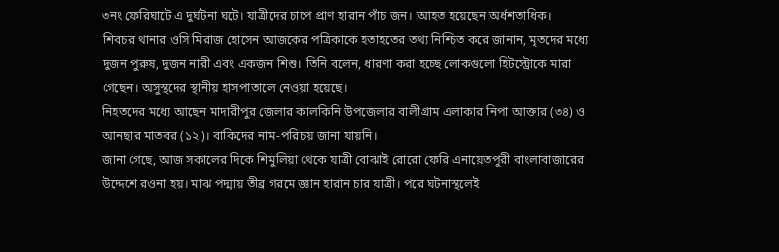৩নং ফেরিঘাটে এ দুর্ঘটনা ঘটে। যাত্রীদের চাপে প্রাণ হারান পাঁচ জন। আহত হয়েছেন অর্ধশতাধিক।
শিবচর থানার ওসি মিরাজ হোসেন আজকের পত্রিকাকে হতাহতের তথ্য নিশ্চিত করে জানান, মৃতদের মধ্যে দুজন পুরুষ, দুজন নারী এবং একজন শিশু। তিনি বলেন, ধারণা করা হচ্ছে লোকগুলো হিটস্ট্রোকে মারা গেছেন। অসুস্থদের স্থানীয় হাসপাতালে নেওয়া হয়েছে।
নিহতদের মধ্যে আছেন মাদারীপুর জেলার কালকিনি উপজেলার বালীগ্রাম এলাকার নিপা আক্তার (৩৪) ও আনছার মাতবর (১২)। বাকিদের নাম-পরিচয় জানা যায়নি।
জানা গেছে, আজ সকালের দিকে শিমুলিয়া থেকে যাত্রী বোঝাই রোরো ফেরি এনায়েতপুরী বাংলাবাজারের উদ্দেশে রওনা হয়। মাঝ পদ্মায় তীব্র গরমে জ্ঞান হারান চার যাত্রী। পরে ঘটনাস্থলেই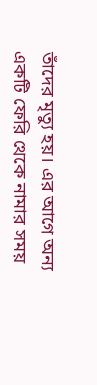তাঁদের মৃত্যু হয়। এর আগে অন্য একটি ফেরি থেকে নামার সময়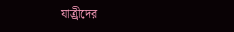যাত্র্রীদের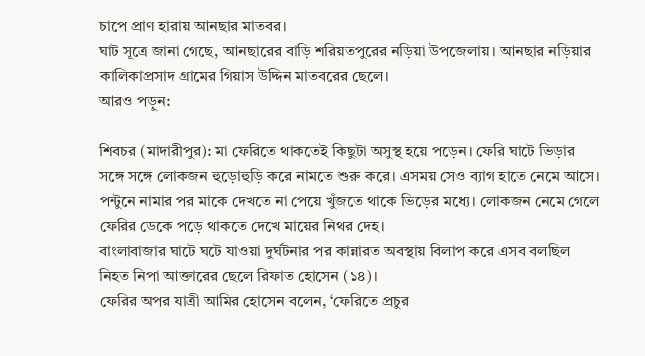চাপে প্রাণ হারায় আনছার মাতবর।
ঘাট সূত্রে জানা গেছে, আনছারের বাড়ি শরিয়তপুরের নড়িয়া উপজেলায়। আনছার নড়িয়ার কালিকাপ্রসাদ গ্রামের গিয়াস উদ্দিন মাতবরের ছেলে।
আরও পড়ুন:

শিবচর (মাদারীপুর): মা ফেরিতে থাকতেই কিছুটা অসুস্থ হয়ে পড়েন। ফেরি ঘাটে ভিড়ার সঙ্গে সঙ্গে লোকজন হুড়োহুড়ি করে নামতে শুরু করে। এসময় সেও ব্যাগ হাতে নেমে আসে। পন্টুনে নামার পর মাকে দেখতে না পেয়ে খুঁজতে থাকে ভিড়ের মধ্যে। লোকজন নেমে গেলে ফেরির ডেকে পড়ে থাকতে দেখে মায়ের নিথর দেহ।
বাংলাবাজার ঘাটে ঘটে যাওয়া দুর্ঘটনার পর কান্নারত অবস্থায় বিলাপ করে এসব বলছিল নিহত নিপা আক্তারের ছেলে রিফাত হোসেন (১৪)।
ফেরির অপর যাত্রী আমির হোসেন বলেন, ‘ফেরিতে প্রচুর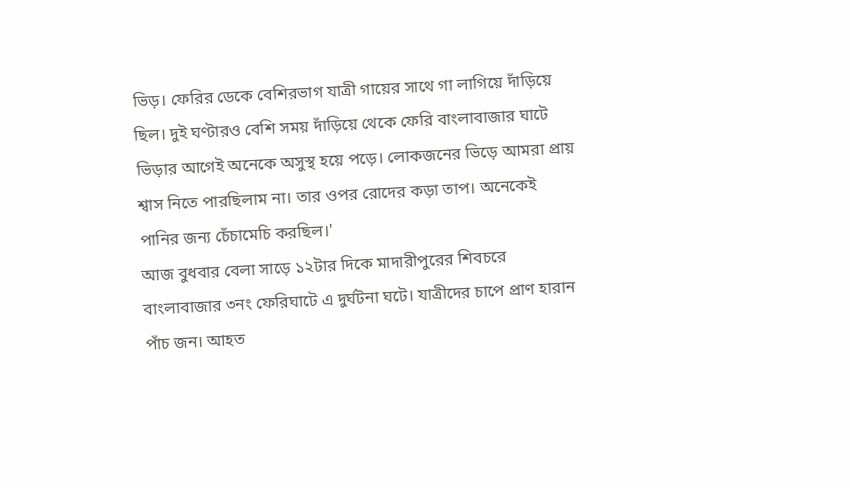ভিড়। ফেরির ডেকে বেশিরভাগ যাত্রী গায়ের সাথে গা লাগিয়ে দাঁড়িয়ে ছিল। দুই ঘণ্টারও বেশি সময় দাঁড়িয়ে থেকে ফেরি বাংলাবাজার ঘাটে ভিড়ার আগেই অনেকে অসুস্থ হয়ে পড়ে। লোকজনের ভিড়ে আমরা প্রায় শ্বাস নিতে পারছিলাম না। তার ওপর রোদের কড়া তাপ। অনেকেই পানির জন্য চেঁচামেচি করছিল।'
আজ বুধবার বেলা সাড়ে ১২টার দিকে মাদারীপুরের শিবচরে বাংলাবাজার ৩নং ফেরিঘাটে এ দুর্ঘটনা ঘটে। যাত্রীদের চাপে প্রাণ হারান পাঁচ জন। আহত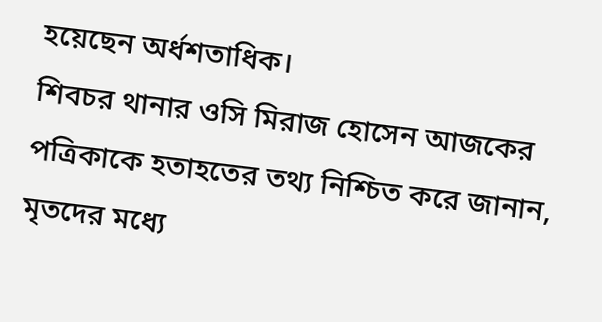হয়েছেন অর্ধশতাধিক।
শিবচর থানার ওসি মিরাজ হোসেন আজকের পত্রিকাকে হতাহতের তথ্য নিশ্চিত করে জানান, মৃতদের মধ্যে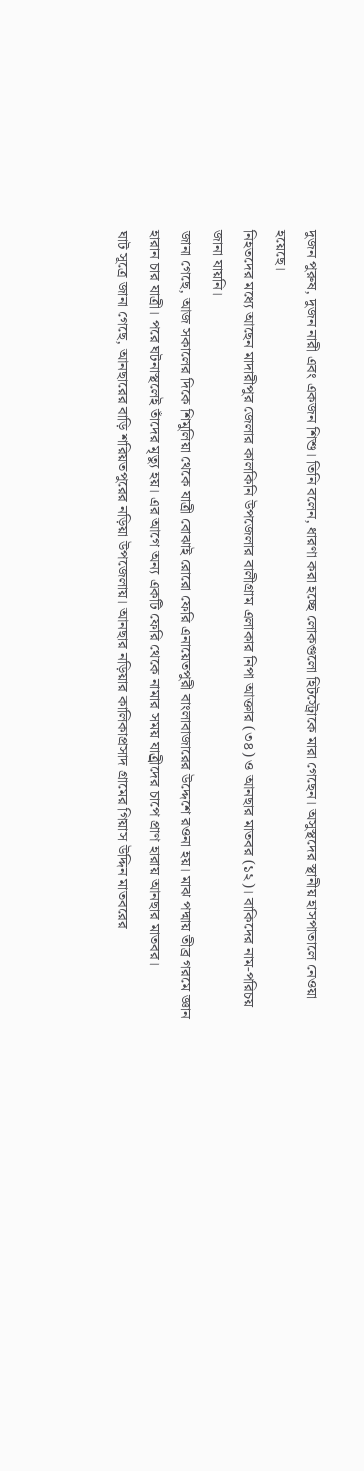দুজন পুরুষ, দুজন নারী এবং একজন শিশু। তিনি বলেন, ধারণা করা হচ্ছে লোকগুলো হিটস্ট্রোকে মারা গেছেন। অসুস্থদের স্থানীয় হাসপাতালে নেওয়া হয়েছে।
নিহতদের মধ্যে আছেন মাদারীপুর জেলার কালকিনি উপজেলার বালীগ্রাম এলাকার নিপা আক্তার (৩৪) ও আনছার মাতবর (১২)। বাকিদের নাম-পরিচয় জানা যায়নি।
জানা গেছে, আজ সকালের দিকে শিমুলিয়া থেকে যাত্রী বোঝাই রোরো ফেরি এনায়েতপুরী বাংলাবাজারের উদ্দেশে রওনা হয়। মাঝ পদ্মায় তীব্র গরমে জ্ঞান হারান চার যাত্রী। পরে ঘটনাস্থলেই তাঁদের মৃত্যু হয়। এর আগে অন্য একটি ফেরি থেকে নামার সময় যাত্র্রীদের চাপে প্রাণ হারায় আনছার মাতবর।
ঘাট সূত্রে জানা গেছে, আনছারের বাড়ি শরিয়তপুরের নড়িয়া উপজেলায়। আনছার নড়িয়ার কালিকাপ্রসাদ গ্রামের গিয়াস উদ্দিন মাতবরের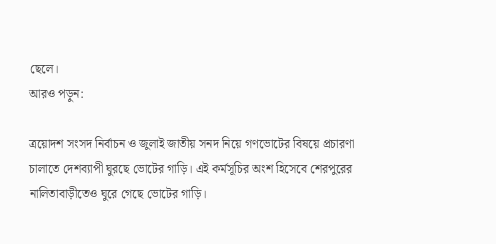ছেলে।
আরও পড়ুন:

ত্রয়োদশ সংসদ নির্বাচন ও জুলাই জাতীয় সনদ নিয়ে গণভোটের বিষয়ে প্রচারণা চালাতে দেশব্যাপী ঘুরছে ভোটের গাড়ি। এই কর্মসূচির অংশ হিসেবে শেরপুরের নালিতাবাড়ীতেও ঘুরে গেছে ভোটের গাড়ি।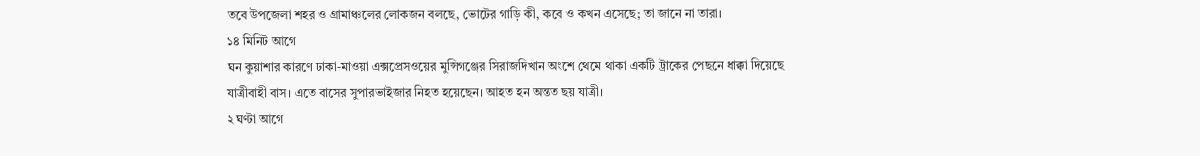তবে উপজেলা শহর ও গ্রামাঞ্চলের লোকজন বলছে, ভোটের গাড়ি কী, কবে ও কখন এসেছে; তা জানে না তারা।
১৪ মিনিট আগে
ঘন কুয়াশার কারণে ঢাকা-মাওয়া এক্সপ্রেসওয়ের মুন্সিগঞ্জের সিরাজদিখান অংশে থেমে থাকা একটি ট্রাকের পেছনে ধাক্কা দিয়েছে যাত্রীবাহী বাস। এতে বাসের সুপারভাইজার নিহত হয়েছেন। আহত হন অন্তত ছয় যাত্রী।
২ ঘণ্টা আগে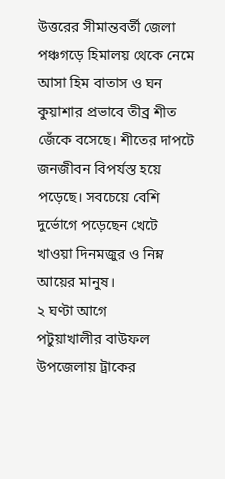উত্তরের সীমান্তবর্তী জেলা পঞ্চগড়ে হিমালয় থেকে নেমে আসা হিম বাতাস ও ঘন কুয়াশার প্রভাবে তীব্র শীত জেঁকে বসেছে। শীতের দাপটে জনজীবন বিপর্যস্ত হয়ে পড়েছে। সবচেয়ে বেশি দুর্ভোগে পড়েছেন খেটে খাওয়া দিনমজুর ও নিম্ন আয়ের মানুষ।
২ ঘণ্টা আগে
পটুয়াখালীর বাউফল উপজেলায় ট্রাকের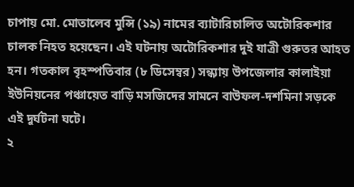চাপায় মো. মোতালেব মুন্সি (১৯) নামের ব্যাটারিচালিত অটোরিকশার চালক নিহত হয়েছেন। এই ঘটনায় অটোরিকশার দুই যাত্রী গুরুতর আহত হন। গতকাল বৃহস্পতিবার (৮ ডিসেম্বর) সন্ধ্যায় উপজেলার কালাইয়া ইউনিয়নের পঞ্চায়েত বাড়ি মসজিদের সামনে বাউফল-দশমিনা সড়কে এই দুর্ঘটনা ঘটে।
২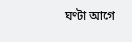ঘণ্টা আগে